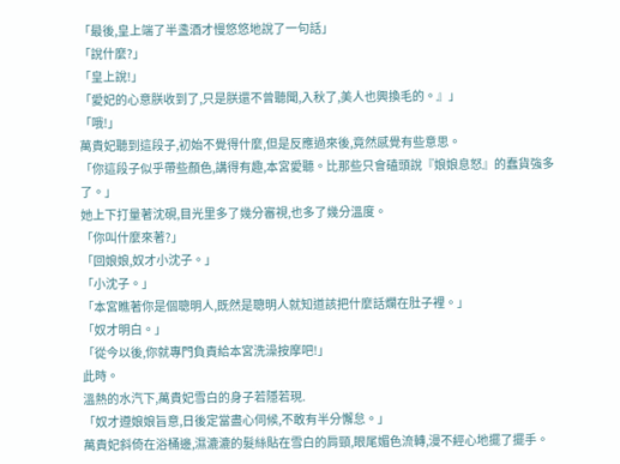「最後,皇上端了半盞酒才慢悠悠地說了一句話」
「說什麼?」
「皇上說!」
「愛妃的心意朕收到了,只是朕還不曾聽聞,入秋了,美人也興換毛的。』」
「哦!」
萬貴妃聽到這段子,初始不覺得什麼,但是反應過來後,竟然感覺有些意思。
「你這段子似乎帶些顏色,講得有趣,本宮愛聽。比那些只會磕頭說『娘娘息怒』的蠢貨強多了。」
她上下打量著沈硯,目光里多了幾分審視,也多了幾分溫度。
「你叫什麼來著?」
「回娘娘,奴才小沈子。」
「小沈子。」
「本宮瞧著你是個聰明人,既然是聰明人就知道該把什麼話爛在肚子裡。」
「奴才明白。」
「從今以後,你就專門負責給本宮洗澡按摩吧!」
此時。
溫熱的水汽下,萬貴妃雪白的身子若隱若現.
「奴才遵娘娘旨意,日後定當盡心伺候,不敢有半分懈怠。」
萬貴妃斜倚在浴桶邊,濕漉漉的髮絲貼在雪白的肩頸,眼尾媚色流轉,漫不經心地擺了擺手。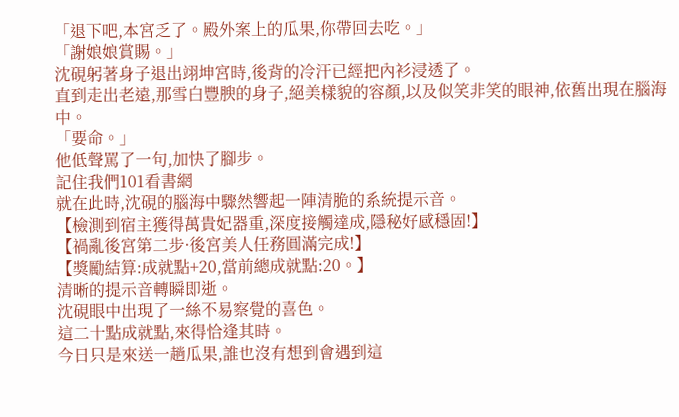「退下吧,本宮乏了。殿外案上的瓜果,你帶回去吃。」
「謝娘娘賞賜。」
沈硯躬著身子退出翊坤宮時,後背的冷汗已經把內衫浸透了。
直到走出老遠,那雪白豐腴的身子,絕美樣貌的容顏,以及似笑非笑的眼神,依舊出現在腦海中。
「要命。」
他低聲罵了一句,加快了腳步。
記住我們101看書網
就在此時,沈硯的腦海中驟然響起一陣清脆的系統提示音。
【檢測到宿主獲得萬貴妃器重,深度接觸達成,隱秘好感穩固!】
【禍亂後宮第二步·後宮美人任務圓滿完成!】
【獎勵結算:成就點+20,當前總成就點:20。】
清晰的提示音轉瞬即逝。
沈硯眼中出現了一絲不易察覺的喜色。
這二十點成就點,來得恰逢其時。
今日只是來送一趟瓜果,誰也沒有想到會遇到這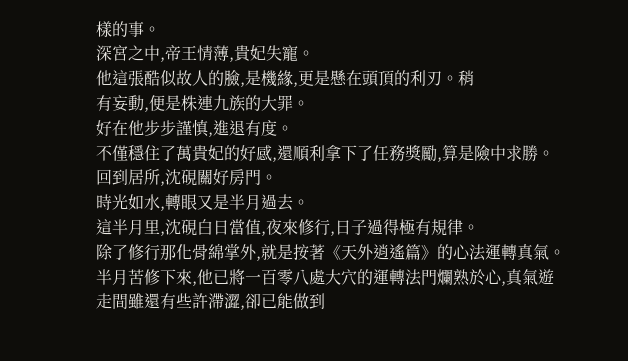樣的事。
深宮之中,帝王情薄,貴妃失寵。
他這張酷似故人的臉,是機緣,更是懸在頭頂的利刃。稍
有妄動,便是株連九族的大罪。
好在他步步謹慎,進退有度。
不僅穩住了萬貴妃的好感,還順利拿下了任務獎勵,算是險中求勝。
回到居所,沈硯關好房門。
時光如水,轉眼又是半月過去。
這半月里,沈硯白日當值,夜來修行,日子過得極有規律。
除了修行那化骨綿掌外,就是按著《天外逍遙篇》的心法運轉真氣。
半月苦修下來,他已將一百零八處大穴的運轉法門爛熟於心,真氣遊走間雖還有些許滯澀,卻已能做到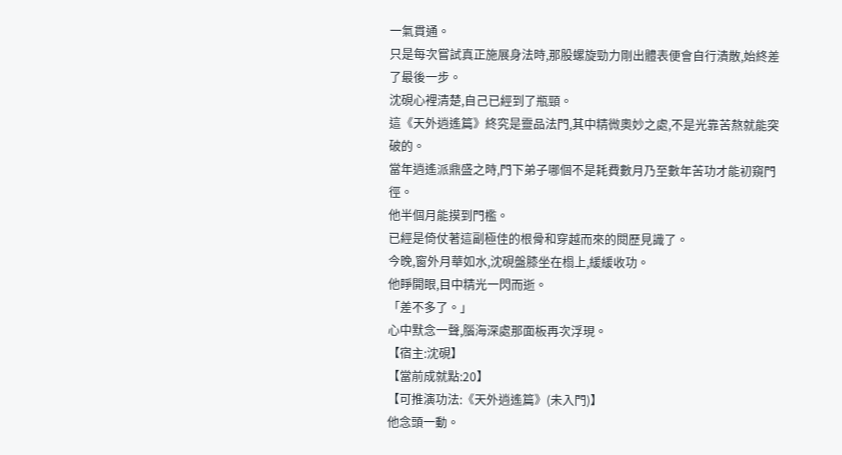一氣貫通。
只是每次嘗試真正施展身法時,那股螺旋勁力剛出體表便會自行潰散,始終差了最後一步。
沈硯心裡清楚,自己已經到了瓶頸。
這《天外逍遙篇》終究是靈品法門,其中精微奧妙之處,不是光靠苦熬就能突破的。
當年逍遙派鼎盛之時,門下弟子哪個不是耗費數月乃至數年苦功才能初窺門徑。
他半個月能摸到門檻。
已經是倚仗著這副極佳的根骨和穿越而來的閱歷見識了。
今晚,窗外月華如水,沈硯盤膝坐在榻上,緩緩收功。
他睜開眼,目中精光一閃而逝。
「差不多了。」
心中默念一聲,腦海深處那面板再次浮現。
【宿主:沈硯】
【當前成就點:20】
【可推演功法:《天外逍遙篇》(未入門)】
他念頭一動。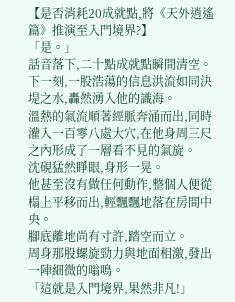【是否消耗20成就點,將《天外逍遙篇》推演至入門境界?】
「是。」
話音落下,二十點成就點瞬間清空。
下一刻,一股浩蕩的信息洪流如同決堤之水,轟然湧入他的識海。
溫熱的氣流順著經脈奔涌而出,同時灌入一百零八處大穴,在他身周三尺之內形成了一層看不見的氣旋。
沈硯猛然睜眼,身形一晃。
他甚至沒有做任何動作,整個人便從榻上平移而出,輕飄飄地落在房間中央。
腳底離地尚有寸許,踏空而立。
周身那股螺旋勁力與地面相激,發出一陣細微的嗡鳴。
「這就是入門境界,果然非凡!」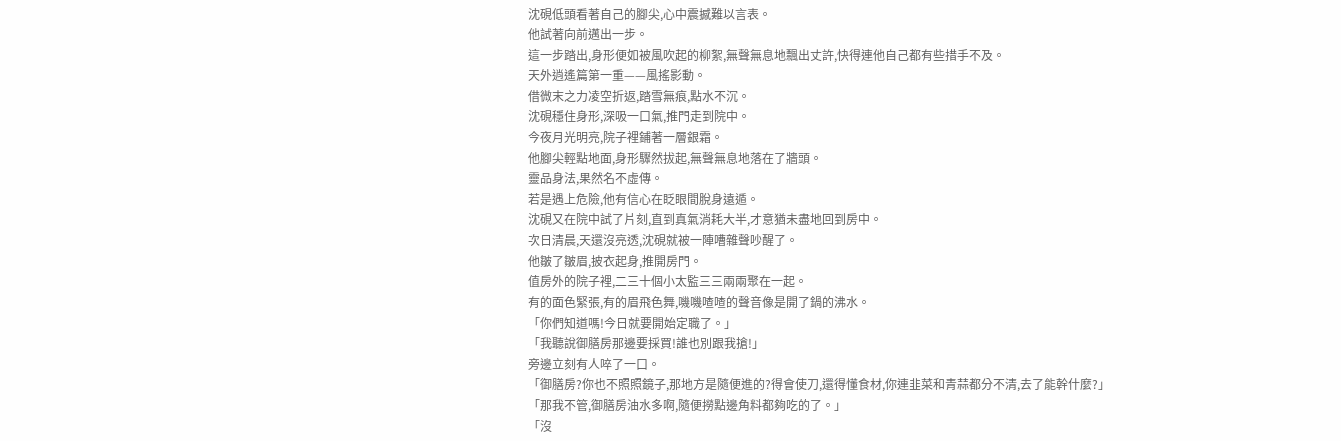沈硯低頭看著自己的腳尖,心中震撼難以言表。
他試著向前邁出一步。
這一步踏出,身形便如被風吹起的柳絮,無聲無息地飄出丈許,快得連他自己都有些措手不及。
天外逍遙篇第一重——風搖影動。
借微末之力凌空折返,踏雪無痕,點水不沉。
沈硯穩住身形,深吸一口氣,推門走到院中。
今夜月光明亮,院子裡鋪著一層銀霜。
他腳尖輕點地面,身形驟然拔起,無聲無息地落在了牆頭。
靈品身法,果然名不虛傳。
若是遇上危險,他有信心在眨眼間脫身遠遁。
沈硯又在院中試了片刻,直到真氣消耗大半,才意猶未盡地回到房中。
次日清晨,天還沒亮透,沈硯就被一陣嘈雜聲吵醒了。
他皺了皺眉,披衣起身,推開房門。
值房外的院子裡,二三十個小太監三三兩兩聚在一起。
有的面色緊張,有的眉飛色舞,嘰嘰喳喳的聲音像是開了鍋的沸水。
「你們知道嗎!今日就要開始定職了。」
「我聽說御膳房那邊要採買!誰也別跟我搶!」
旁邊立刻有人啐了一口。
「御膳房?你也不照照鏡子,那地方是隨便進的?得會使刀,還得懂食材,你連韭菜和青蒜都分不清,去了能幹什麼?」
「那我不管,御膳房油水多啊,隨便撈點邊角料都夠吃的了。」
「沒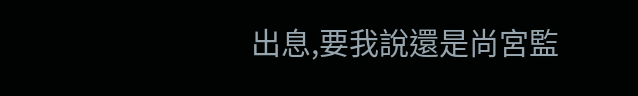出息,要我說還是尚宮監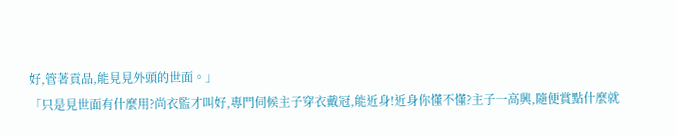好,管著貢品,能見見外頭的世面。」
「只是見世面有什麼用?尚衣監才叫好,專門伺候主子穿衣戴冠,能近身!近身你懂不懂?主子一高興,隨便賞點什麼就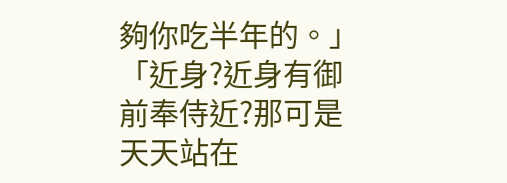夠你吃半年的。」
「近身?近身有御前奉侍近?那可是天天站在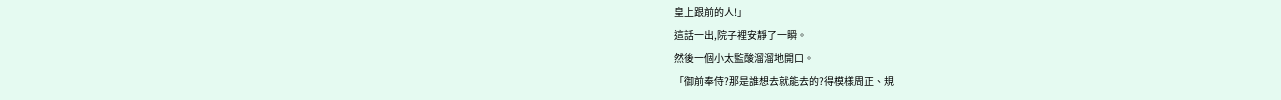皇上跟前的人!」
這話一出,院子裡安靜了一瞬。
然後一個小太監酸溜溜地開口。
「御前奉侍?那是誰想去就能去的?得模樣周正、規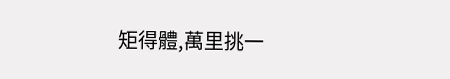矩得體,萬里挑一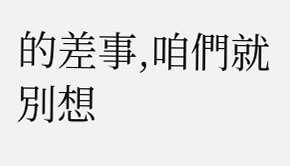的差事,咱們就別想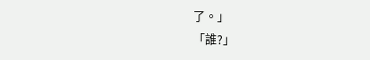了。」
「誰?」